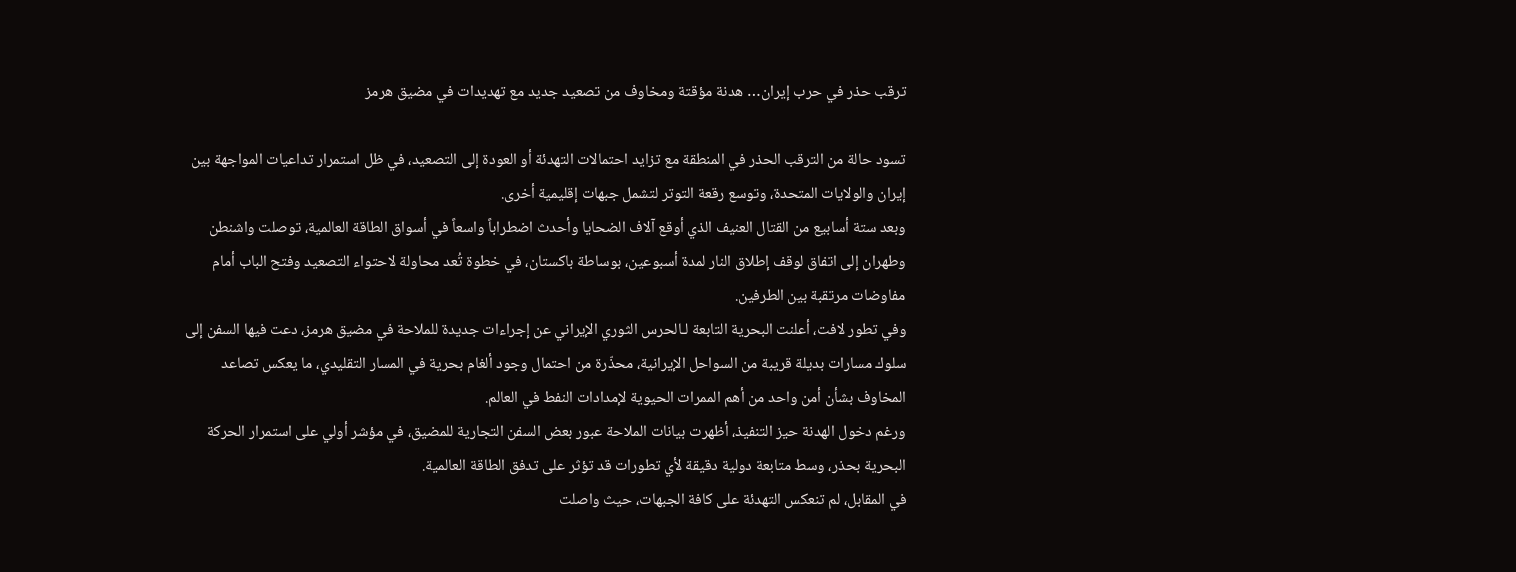ترقب حذر في حرب إيران… هدنة مؤقتة ومخاوف من تصعيد جديد مع تهديدات في مضيق هرمز

تسود حالة من الترقب الحذر في المنطقة مع تزايد احتمالات التهدئة أو العودة إلى التصعيد، في ظل استمرار تداعيات المواجهة بين إيران والولايات المتحدة، وتوسع رقعة التوتر لتشمل جبهات إقليمية أخرى.
وبعد ستة أسابيع من القتال العنيف الذي أوقع آلاف الضحايا وأحدث اضطراباً واسعاً في أسواق الطاقة العالمية، توصلت واشنطن وطهران إلى اتفاق لوقف إطلاق النار لمدة أسبوعين، بوساطة باكستان، في خطوة تُعد محاولة لاحتواء التصعيد وفتح الباب أمام مفاوضات مرتقبة بين الطرفين.
وفي تطور لافت، أعلنت البحرية التابعة لـالحرس الثوري الإيراني عن إجراءات جديدة للملاحة في مضيق هرمز، دعت فيها السفن إلى سلوك مسارات بديلة قريبة من السواحل الإيرانية، محذّرة من احتمال وجود ألغام بحرية في المسار التقليدي، ما يعكس تصاعد المخاوف بشأن أمن واحد من أهم الممرات الحيوية لإمدادات النفط في العالم.
ورغم دخول الهدنة حيز التنفيذ، أظهرت بيانات الملاحة عبور بعض السفن التجارية للمضيق، في مؤشر أولي على استمرار الحركة البحرية بحذر، وسط متابعة دولية دقيقة لأي تطورات قد تؤثر على تدفق الطاقة العالمية.
في المقابل، لم تنعكس التهدئة على كافة الجبهات، حيث واصلت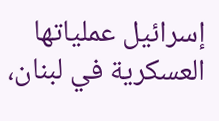إسرائيل عملياتها العسكرية في لبنان،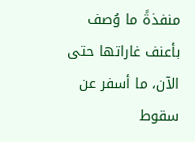منفذةً ما وُصف بأعنف غاراتها حتى الآن، ما أسفر عن سقوط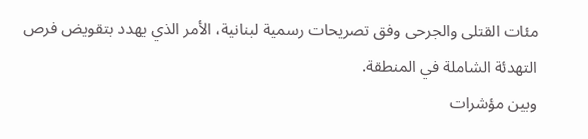مئات القتلى والجرحى وفق تصريحات رسمية لبنانية، الأمر الذي يهدد بتقويض فرص التهدئة الشاملة في المنطقة.
وبين مؤشرات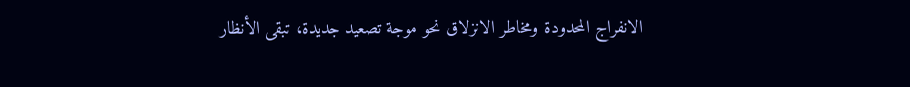الانفراج المحدودة ومخاطر الانزلاق نحو موجة تصعيد جديدة، تبقى الأنظار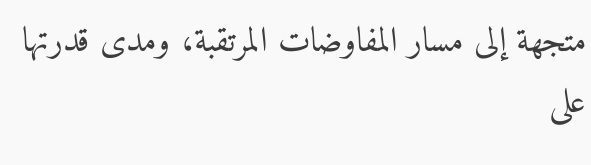متجهة إلى مسار المفاوضات المرتقبة، ومدى قدرتها على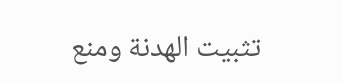تثبيت الهدنة ومنع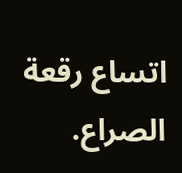اتساع رقعة الصراع.